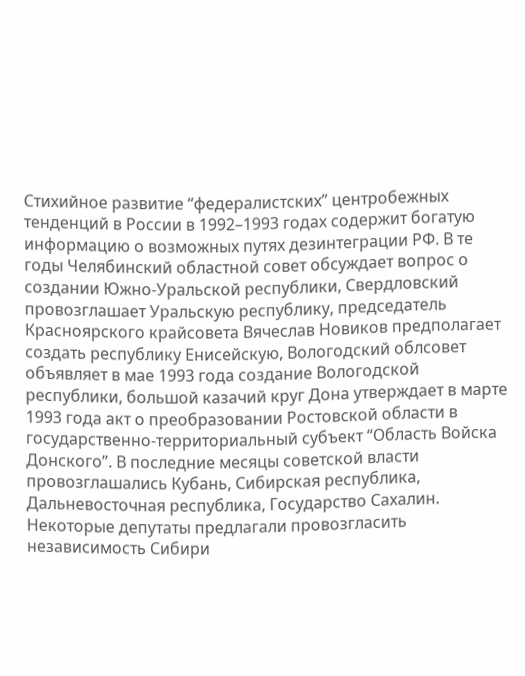Стихийное развитие “федералистских” центробежных тенденций в России в 1992–1993 годах содержит богатую информацию о возможных путях дезинтеграции РФ. В те годы Челябинский областной совет обсуждает вопрос о создании Южно-Уральской республики, Свердловский провозглашает Уральскую республику, председатель Красноярского крайсовета Вячеслав Новиков предполагает создать республику Енисейскую, Вологодский облсовет объявляет в мае 1993 года создание Вологодской республики, большой казачий круг Дона утверждает в марте 1993 года акт о преобразовании Ростовской области в государственно-территориальный субъект “Область Войска Донского”. В последние месяцы советской власти провозглашались Кубань, Сибирская республика, Дальневосточная республика, Государство Сахалин. Некоторые депутаты предлагали провозгласить независимость Сибири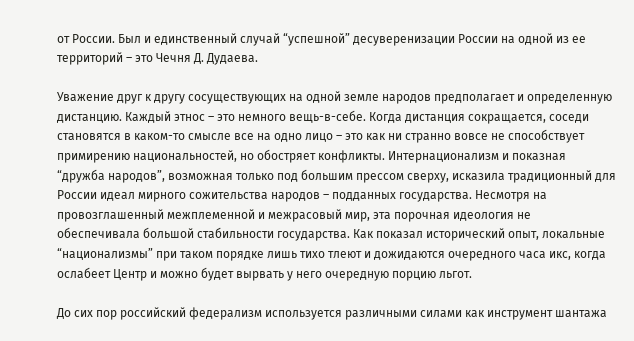от России. Был и единственный случай “успешной” десуверенизации России на одной из ее территорий – это Чечня Д. Дудаева.

Уважение друг к другу сосуществующих на одной земле народов предполагает и определенную дистанцию. Каждый этнос – это немного вещь-в-себе. Когда дистанция сокращается, соседи становятся в каком-то смысле все на одно лицо – это как ни странно вовсе не способствует примирению национальностей, но обостряет конфликты. Интернационализм и показная “дружба народов”, возможная только под большим прессом сверху, исказила традиционный для России идеал мирного сожительства народов – подданных государства. Несмотря на провозглашенный межплеменной и межрасовый мир, эта порочная идеология не обеспечивала большой стабильности государства. Как показал исторический опыт, локальные “национализмы” при таком порядке лишь тихо тлеют и дожидаются очередного часа икс, когда ослабеет Центр и можно будет вырвать у него очередную порцию льгот.

До сих пор российский федерализм используется различными силами как инструмент шантажа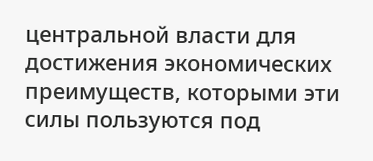центральной власти для достижения экономических преимуществ, которыми эти силы пользуются под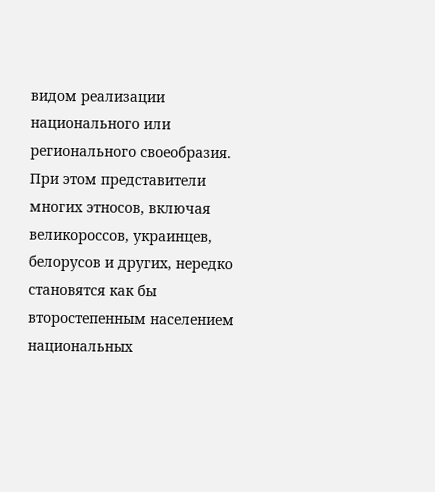видом реализации национального или регионального своеобразия. При этом представители многих этносов, включая великороссов, украинцев, белорусов и других, нередко становятся как бы второстепенным населением национальных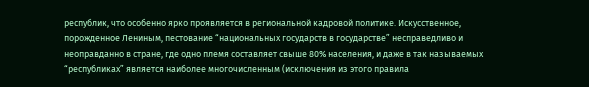республик, что особенно ярко проявляется в региональной кадровой политике. Искусственное, порожденное Лениным, пестование “национальных государств в государстве” несправедливо и неоправданно в стране, где одно племя составляет свыше 80% населения, и даже в так называемых “республиках” является наиболее многочисленным (исключения из этого правила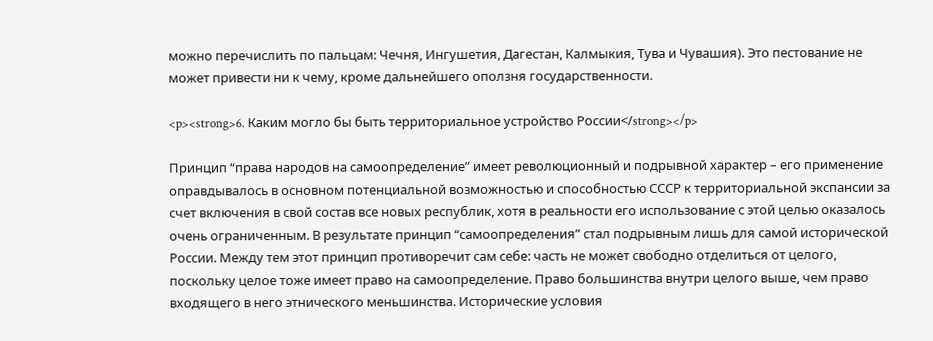можно перечислить по пальцам: Чечня, Ингушетия, Дагестан, Калмыкия, Тува и Чувашия). Это пестование не может привести ни к чему, кроме дальнейшего оползня государственности.

<p><strong>6. Каким могло бы быть территориальное устройство России</strong></p>

Принцип “права народов на самоопределение” имеет революционный и подрывной характер – его применение оправдывалось в основном потенциальной возможностью и способностью СССР к территориальной экспансии за счет включения в свой состав все новых республик, хотя в реальности его использование с этой целью оказалось очень ограниченным. В результате принцип “самоопределения” стал подрывным лишь для самой исторической России. Между тем этот принцип противоречит сам себе: часть не может свободно отделиться от целого, поскольку целое тоже имеет право на самоопределение. Право большинства внутри целого выше, чем право входящего в него этнического меньшинства. Исторические условия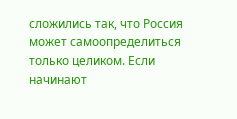сложились так, что Россия может самоопределиться только целиком. Если начинают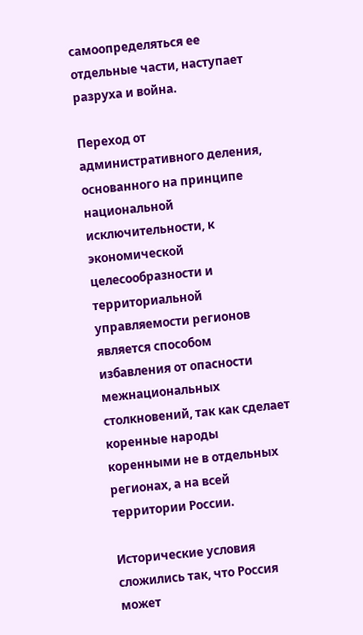самоопределяться ее отдельные части, наступает разруха и война.

Переход от административного деления, основанного на принципе национальной исключительности, к экономической целесообразности и территориальной управляемости регионов является способом избавления от опасности межнациональных столкновений, так как сделает коренные народы коренными не в отдельных регионах, а на всей территории России.

Исторические условия сложились так, что Россия может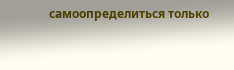самоопределиться только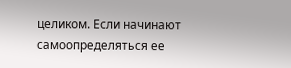целиком. Если начинают самоопределяться ее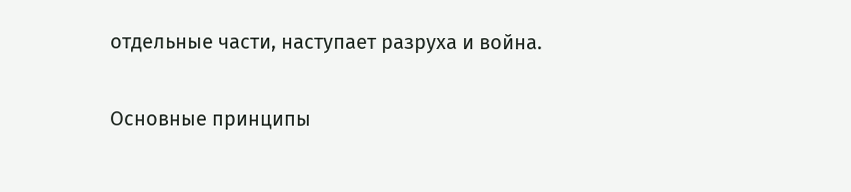отдельные части, наступает разруха и война.

Основные принципы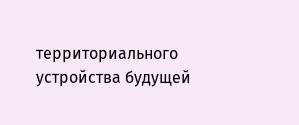территориального устройства будущей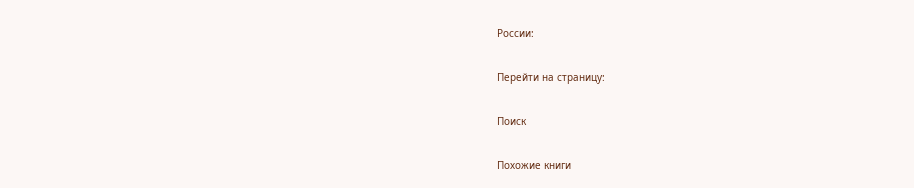России:

Перейти на страницу:

Поиск

Похожие книги